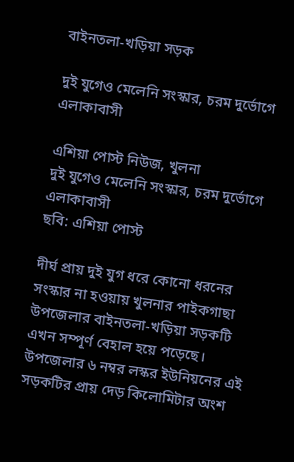বাইনতলা-খড়িয়া সড়ক

দুই যুগেও মেলেনি সংস্কার, চরম দুর্ভোগে এলাকাবাসী

এশিয়া পোস্ট নিউজ, খুলনা
দুই যুগেও মেলেনি সংস্কার, চরম দুর্ভোগে এলাকাবাসী
ছবি: এশিয়া পোস্ট

দীর্ঘ প্রায় দুই যুগ ধরে কোনো ধরনের সংস্কার না হওয়ায় খুলনার পাইকগাছা উপজেলার বাইনতলা-খড়িয়া সড়কটি এখন সম্পূর্ণ বেহাল হয়ে পড়েছে। উপজেলার ৬ নম্বর লস্কর ইউনিয়নের এই সড়কটির প্রায় দেড় কিলোমিটার অংশ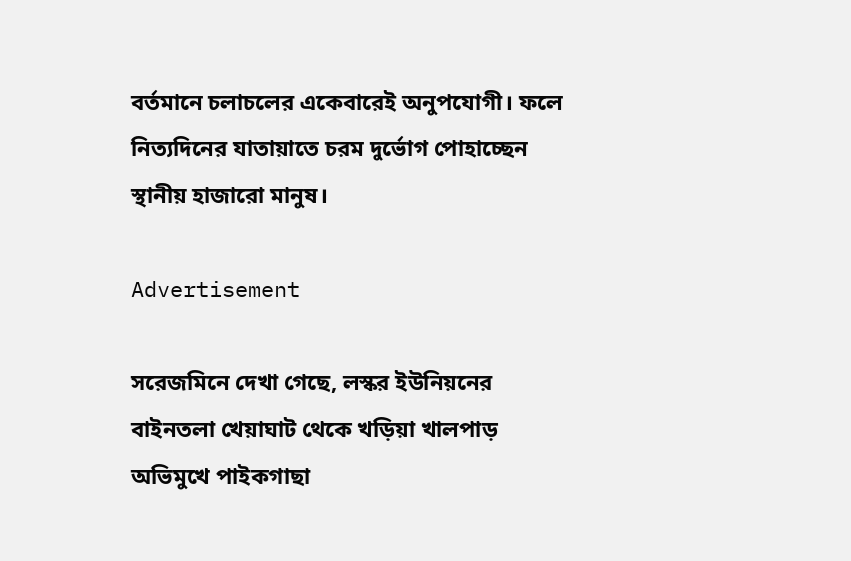বর্তমানে চলাচলের একেবারেই অনুপযোগী। ফলে নিত্যদিনের যাতায়াতে চরম দুর্ভোগ পোহাচ্ছেন স্থানীয় হাজারো মানুষ।

Advertisement

সরেজমিনে দেখা গেছে, লস্কর ইউনিয়নের বাইনতলা খেয়াঘাট থেকে খড়িয়া খালপাড় অভিমুখে পাইকগাছা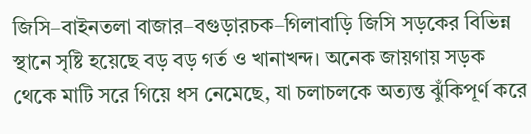জিসি–বাইনতলা বাজার–বগুড়ারচক–গিলাবাড়ি জিসি সড়কের বিভিন্ন স্থানে সৃষ্টি হয়েছে বড় বড় গর্ত ও খানাখন্দ। অনেক জায়গায় সড়ক থেকে মাটি সরে গিয়ে ধস নেমেছে, যা চলাচলকে অত্যন্ত ঝুঁকিপূর্ণ করে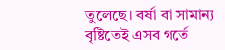তুলেছে। বর্ষা বা সামান্য বৃষ্টিতেই এসব গর্তে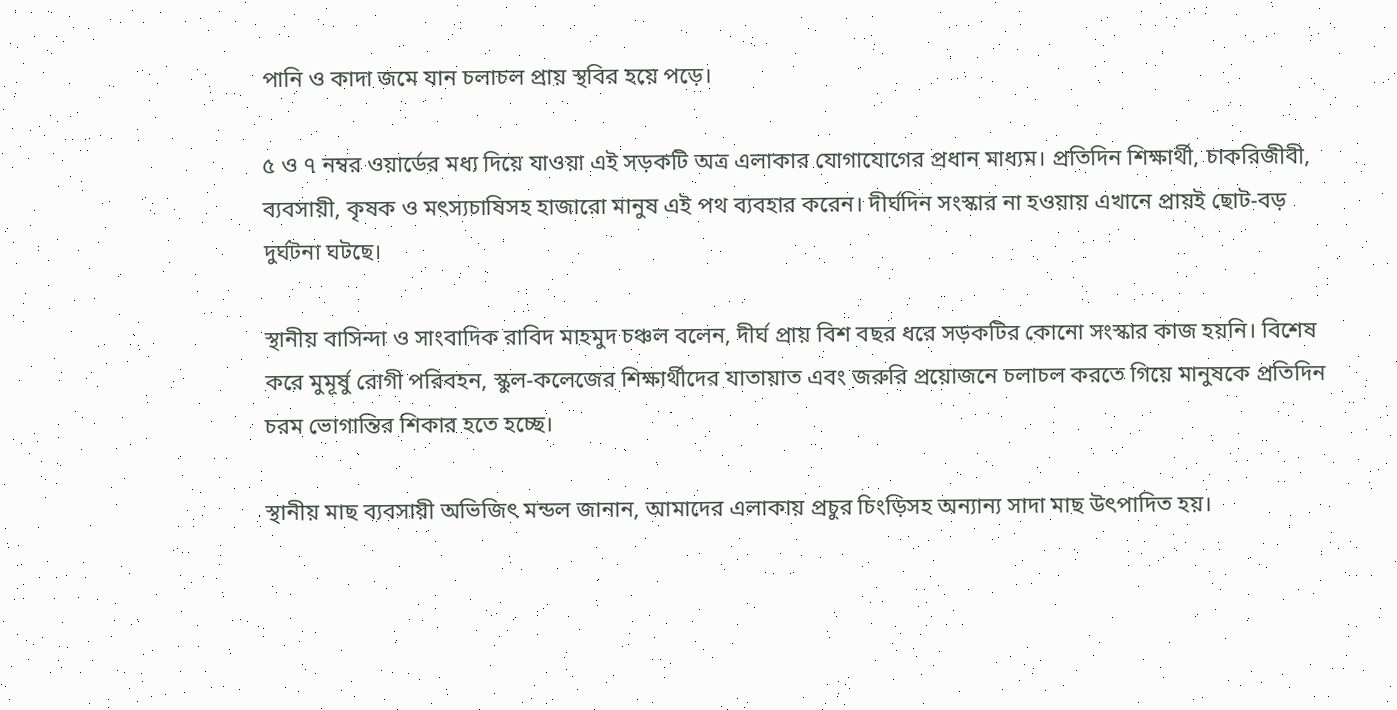পানি ও কাদা জমে যান চলাচল প্রায় স্থবির হয়ে পড়ে।

৫ ও ৭ নম্বর ওয়ার্ডের মধ্য দিয়ে যাওয়া এই সড়কটি অত্র এলাকার যোগাযোগের প্রধান মাধ্যম। প্রতিদিন শিক্ষার্থী, চাকরিজীবী, ব্যবসায়ী, কৃষক ও মৎস্যচাষিসহ হাজারো মানুষ এই পথ ব্যবহার করেন। দীর্ঘদিন সংস্কার না হওয়ায় এখানে প্রায়ই ছোট-বড় দুর্ঘটনা ঘটছে।

স্থানীয় বাসিন্দা ও সাংবাদিক রাবিদ মাহমুদ চঞ্চল বলেন, দীর্ঘ প্রায় বিশ বছর ধরে সড়কটির কোনো সংস্কার কাজ হয়নি। বিশেষ করে মুমূর্ষু রোগী পরিবহন, স্কুল-কলেজের শিক্ষার্থীদের যাতায়াত এবং জরুরি প্রয়োজনে চলাচল করতে গিয়ে মানুষকে প্রতিদিন চরম ভোগান্তির শিকার হতে হচ্ছে।

স্থানীয় মাছ ব্যবসায়ী অভিজিৎ মন্ডল জানান, আমাদের এলাকায় প্রচুর চিংড়িসহ অন্যান্য সাদা মাছ উৎপাদিত হয়।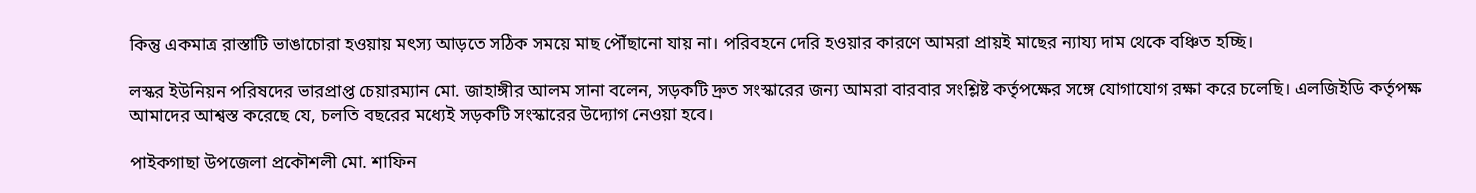কিন্তু একমাত্র রাস্তাটি ভাঙাচোরা হওয়ায় মৎস্য আড়তে সঠিক সময়ে মাছ পৌঁছানো যায় না। পরিবহনে দেরি হওয়ার কারণে আমরা প্রায়ই মাছের ন্যায্য দাম থেকে বঞ্চিত হচ্ছি।

লস্কর ইউনিয়ন পরিষদের ভারপ্রাপ্ত চেয়ারম্যান মো. জাহাঙ্গীর আলম সানা বলেন, সড়কটি দ্রুত সংস্কারের জন্য আমরা বারবার সংশ্লিষ্ট কর্তৃপক্ষের সঙ্গে যোগাযোগ রক্ষা করে চলেছি। এলজিইডি কর্তৃপক্ষ আমাদের আশ্বস্ত করেছে যে, চলতি বছরের মধ্যেই সড়কটি সংস্কারের উদ্যোগ নেওয়া হবে।

পাইকগাছা উপজেলা প্রকৌশলী মো. শাফিন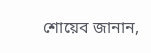শোয়েব জানান,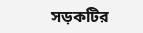সড়কটির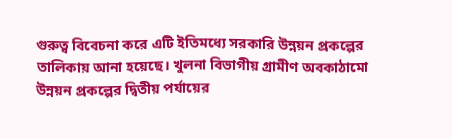গুরুত্ব বিবেচনা করে এটি ইতিমধ্যে সরকারি উন্নয়ন প্রকল্পের তালিকায় আনা হয়েছে। খুলনা বিভাগীয় গ্রামীণ অবকাঠামো উন্নয়ন প্রকল্পের দ্বিতীয় পর্যায়ের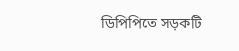ডিপিপিতে সড়কটি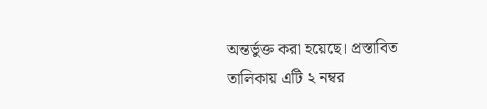অন্তর্ভুক্ত করা হয়েছে। প্রস্তাবিত তালিকায় এটি ২ নম্বর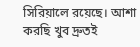সিরিয়ালে রয়েছে। আশা করছি খুব দ্রুতই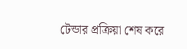টেন্ডার প্রক্রিয়া শেষ করে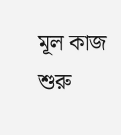মূল কাজ শুরু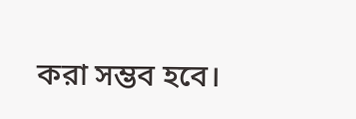করা সম্ভব হবে।